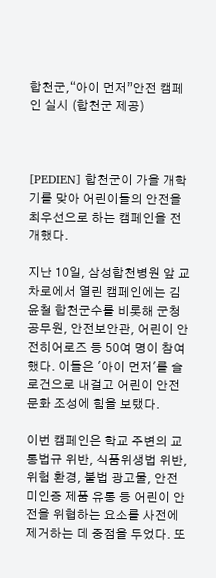합천군,“아이 먼저”안전 캠페인 실시 (합천군 제공)



[PEDIEN] 합천군이 가을 개학기를 맞아 어린이들의 안전을 최우선으로 하는 캠페인을 전개했다.

지난 10일, 삼성합천병원 앞 교차로에서 열린 캠페인에는 김윤철 합천군수를 비롯해 군청 공무원, 안전보안관, 어린이 안전히어로즈 등 50여 명이 참여했다. 이들은 '아이 먼저'를 슬로건으로 내걸고 어린이 안전 문화 조성에 힘을 보탰다.

이번 캠페인은 학교 주변의 교통법규 위반, 식품위생법 위반, 위험 환경, 불법 광고물, 안전 미인증 제품 유통 등 어린이 안전을 위협하는 요소를 사전에 제거하는 데 중점을 두었다. 또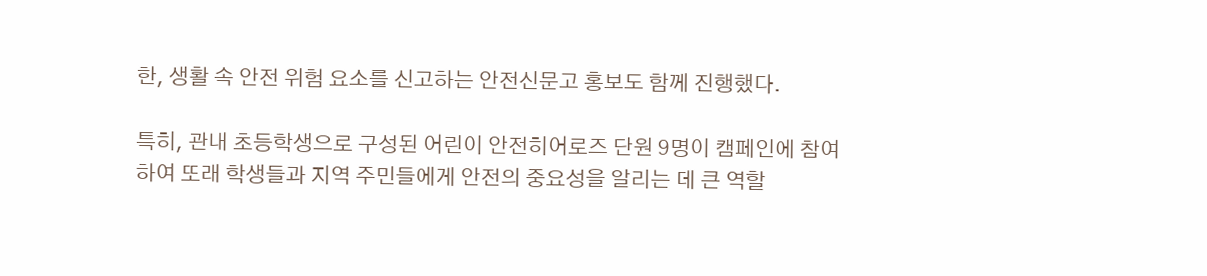한, 생활 속 안전 위험 요소를 신고하는 안전신문고 홍보도 함께 진행했다.

특히, 관내 초등학생으로 구성된 어린이 안전히어로즈 단원 9명이 캠페인에 참여하여 또래 학생들과 지역 주민들에게 안전의 중요성을 알리는 데 큰 역할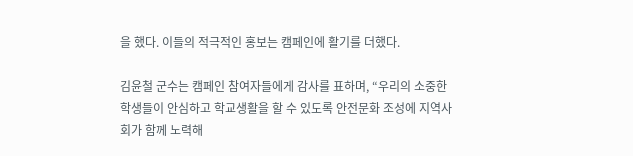을 했다. 이들의 적극적인 홍보는 캠페인에 활기를 더했다.

김윤철 군수는 캠페인 참여자들에게 감사를 표하며, “우리의 소중한 학생들이 안심하고 학교생활을 할 수 있도록 안전문화 조성에 지역사회가 함께 노력해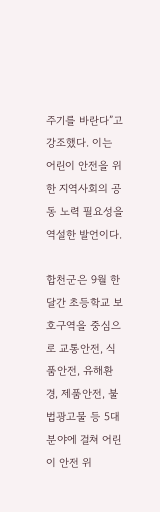주기를 바란다”고 강조했다. 이는 어린이 안전을 위한 지역사회의 공동 노력 필요성을 역설한 발언이다.

합천군은 9월 한 달간 초등학교 보호구역을 중심으로 교통안전, 식품안전, 유해환경, 제품안전, 불법광고물 등 5대 분야에 걸쳐 어린이 안전 위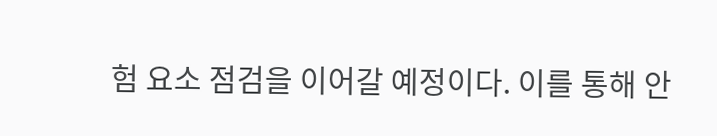험 요소 점검을 이어갈 예정이다. 이를 통해 안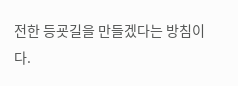전한 등굣길을 만들겠다는 방침이다.